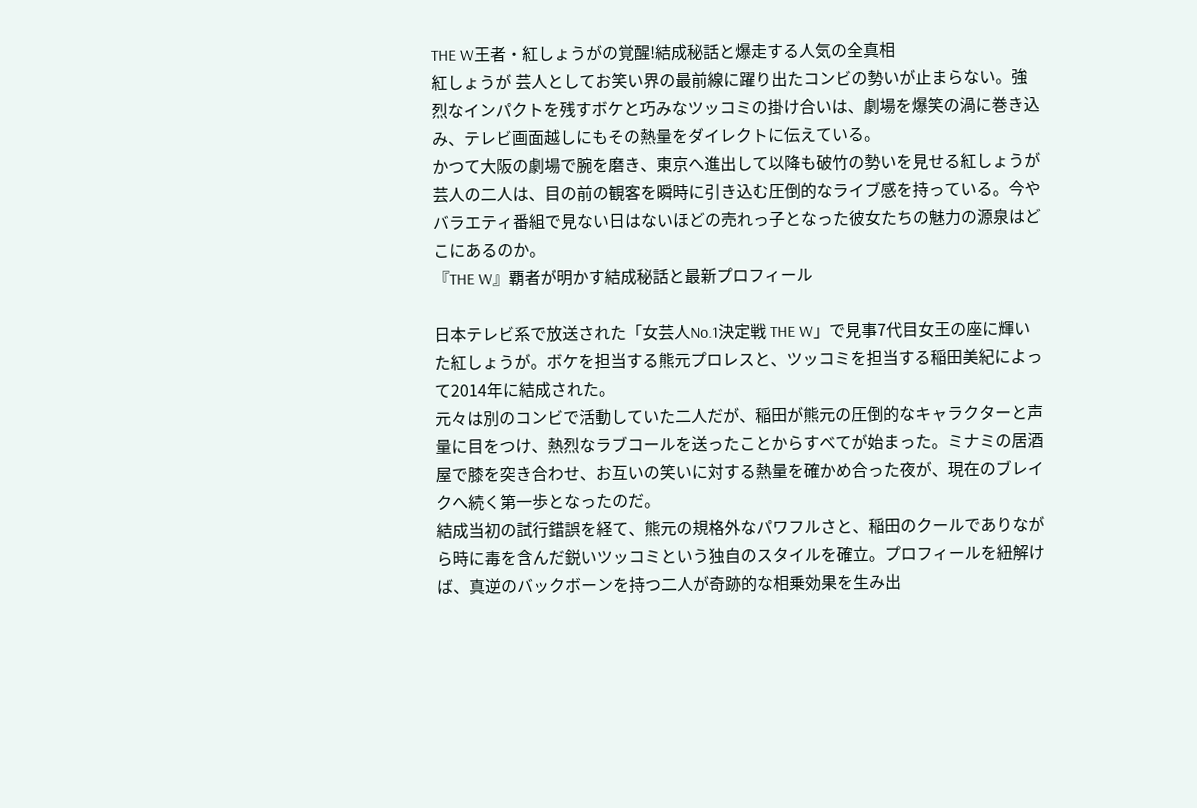THE W王者・紅しょうがの覚醒!結成秘話と爆走する人気の全真相
紅しょうが 芸人としてお笑い界の最前線に躍り出たコンビの勢いが止まらない。強烈なインパクトを残すボケと巧みなツッコミの掛け合いは、劇場を爆笑の渦に巻き込み、テレビ画面越しにもその熱量をダイレクトに伝えている。
かつて大阪の劇場で腕を磨き、東京へ進出して以降も破竹の勢いを見せる紅しょうが 芸人の二人は、目の前の観客を瞬時に引き込む圧倒的なライブ感を持っている。今やバラエティ番組で見ない日はないほどの売れっ子となった彼女たちの魅力の源泉はどこにあるのか。
『THE W』覇者が明かす結成秘話と最新プロフィール

日本テレビ系で放送された「女芸人No.1決定戦 THE W」で見事7代目女王の座に輝いた紅しょうが。ボケを担当する熊元プロレスと、ツッコミを担当する稲田美紀によって2014年に結成された。
元々は別のコンビで活動していた二人だが、稲田が熊元の圧倒的なキャラクターと声量に目をつけ、熱烈なラブコールを送ったことからすべてが始まった。ミナミの居酒屋で膝を突き合わせ、お互いの笑いに対する熱量を確かめ合った夜が、現在のブレイクへ続く第一歩となったのだ。
結成当初の試行錯誤を経て、熊元の規格外なパワフルさと、稲田のクールでありながら時に毒を含んだ鋭いツッコミという独自のスタイルを確立。プロフィールを紐解けば、真逆のバックボーンを持つ二人が奇跡的な相乗効果を生み出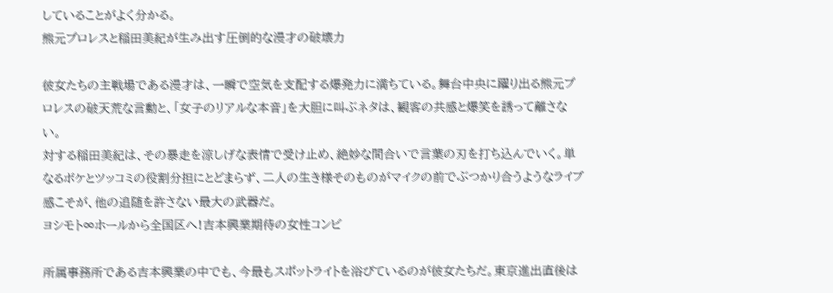していることがよく分かる。
熊元プロレスと稲田美紀が生み出す圧倒的な漫才の破壊力

彼女たちの主戦場である漫才は、一瞬で空気を支配する爆発力に満ちている。舞台中央に躍り出る熊元プロレスの破天荒な言動と、「女子のリアルな本音」を大胆に叫ぶネタは、観客の共感と爆笑を誘って離さない。
対する稲田美紀は、その暴走を涼しげな表情で受け止め、絶妙な間合いで言葉の刃を打ち込んでいく。単なるボケとツッコミの役割分担にとどまらず、二人の生き様そのものがマイクの前でぶつかり合うようなライブ感こそが、他の追随を許さない最大の武器だ。
ヨシモト∞ホールから全国区へ!吉本興業期待の女性コンビ

所属事務所である吉本興業の中でも、今最もスポットライトを浴びているのが彼女たちだ。東京進出直後は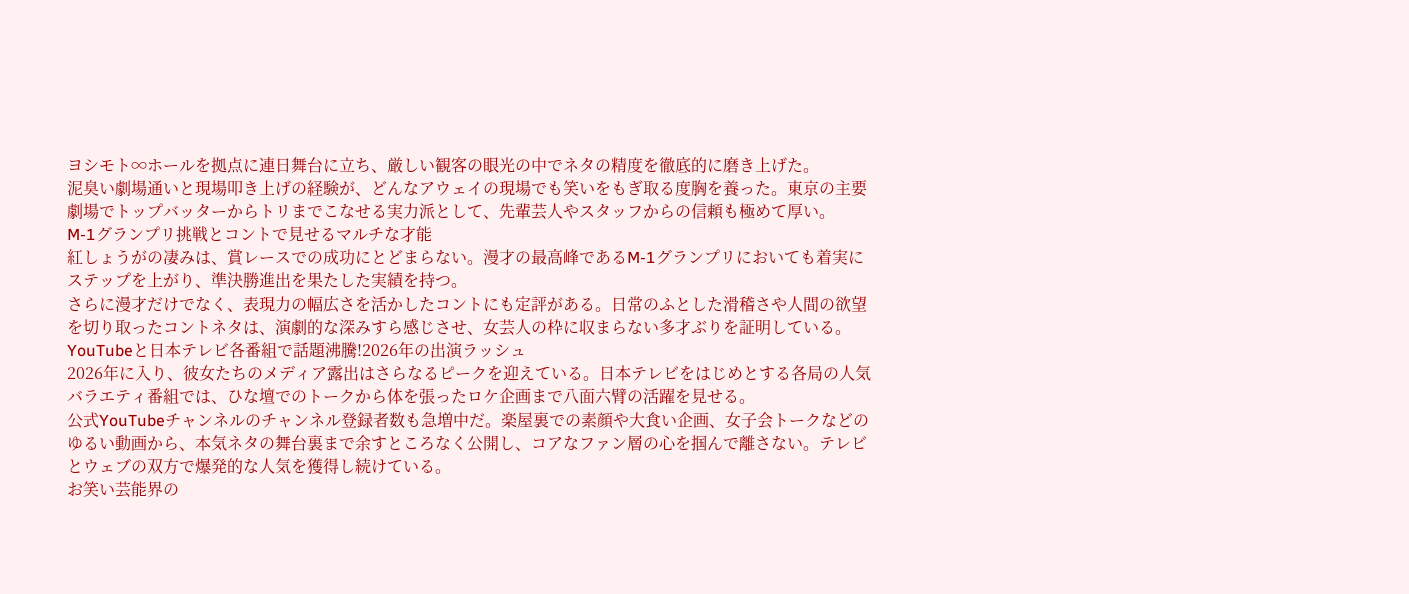ヨシモト∞ホールを拠点に連日舞台に立ち、厳しい観客の眼光の中でネタの精度を徹底的に磨き上げた。
泥臭い劇場通いと現場叩き上げの経験が、どんなアウェイの現場でも笑いをもぎ取る度胸を養った。東京の主要劇場でトップバッターからトリまでこなせる実力派として、先輩芸人やスタッフからの信頼も極めて厚い。
M-1グランプリ挑戦とコントで見せるマルチな才能
紅しょうがの凄みは、賞レースでの成功にとどまらない。漫才の最高峰であるM-1グランプリにおいても着実にステップを上がり、準決勝進出を果たした実績を持つ。
さらに漫才だけでなく、表現力の幅広さを活かしたコントにも定評がある。日常のふとした滑稽さや人間の欲望を切り取ったコントネタは、演劇的な深みすら感じさせ、女芸人の枠に収まらない多才ぶりを証明している。
YouTubeと日本テレビ各番組で話題沸騰!2026年の出演ラッシュ
2026年に入り、彼女たちのメディア露出はさらなるピークを迎えている。日本テレビをはじめとする各局の人気バラエティ番組では、ひな壇でのトークから体を張ったロケ企画まで八面六臂の活躍を見せる。
公式YouTubeチャンネルのチャンネル登録者数も急増中だ。楽屋裏での素顔や大食い企画、女子会トークなどのゆるい動画から、本気ネタの舞台裏まで余すところなく公開し、コアなファン層の心を掴んで離さない。テレビとウェブの双方で爆発的な人気を獲得し続けている。
お笑い芸能界の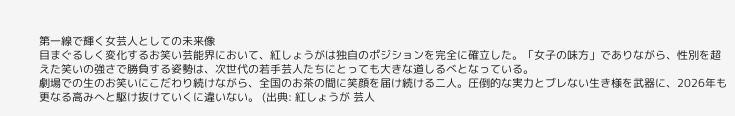第一線で輝く女芸人としての未来像
目まぐるしく変化するお笑い芸能界において、紅しょうがは独自のポジションを完全に確立した。「女子の味方」でありながら、性別を超えた笑いの強さで勝負する姿勢は、次世代の若手芸人たちにとっても大きな道しるべとなっている。
劇場での生のお笑いにこだわり続けながら、全国のお茶の間に笑顔を届け続ける二人。圧倒的な実力とブレない生き様を武器に、2026年も更なる高みへと駆け抜けていくに違いない。 (出典: 紅しょうが 芸人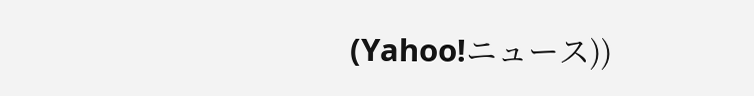(Yahoo!ニュース))